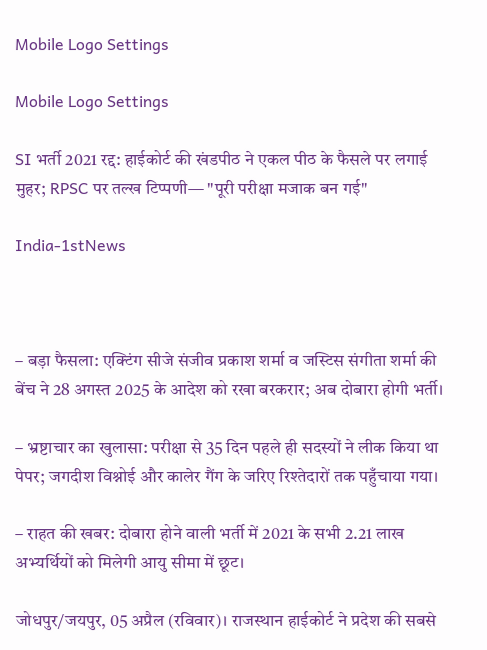Mobile Logo Settings

Mobile Logo Settings

SI भर्ती 2021 रद्द: हाईकोर्ट की खंडपीठ ने एकल पीठ के फैसले पर लगाई मुहर; RPSC पर तल्ख टिप्पणी— "पूरी परीक्षा मजाक बन गई"

India-1stNews



– बड़ा फैसला: एक्टिंग सीजे संजीव प्रकाश शर्मा व जस्टिस संगीता शर्मा की बेंच ने 28 अगस्त 2025 के आदेश को रखा बरकरार; अब दोबारा होगी भर्ती।

– भ्रष्टाचार का खुलासा: परीक्षा से 35 दिन पहले ही सदस्यों ने लीक किया था पेपर; जगदीश विश्नोई और कालेर गैंग के जरिए रिश्तेदारों तक पहुँचाया गया।

– राहत की खबर: दोबारा होने वाली भर्ती में 2021 के सभी 2.21 लाख अभ्यर्थियों को मिलेगी आयु सीमा में छूट।

जोधपुर/जयपुर, 05 अप्रैल (रविवार)। राजस्थान हाईकोर्ट ने प्रदेश की सबसे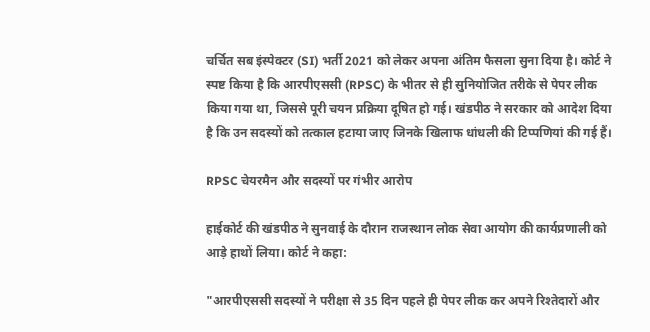चर्चित सब इंस्पेक्टर (SI) भर्ती 2021 को लेकर अपना अंतिम फैसला सुना दिया है। कोर्ट ने स्पष्ट किया है कि आरपीएससी (RPSC) के भीतर से ही सुनियोजित तरीके से पेपर लीक किया गया था, जिससे पूरी चयन प्रक्रिया दूषित हो गई। खंडपीठ ने सरकार को आदेश दिया है कि उन सदस्यों को तत्काल हटाया जाए जिनके खिलाफ धांधली की टिप्पणियां की गई हैं।

RPSC चेयरमैन और सदस्यों पर गंभीर आरोप

हाईकोर्ट की खंडपीठ ने सुनवाई के दौरान राजस्थान लोक सेवा आयोग की कार्यप्रणाली को आड़े हाथों लिया। कोर्ट ने कहा:

"आरपीएससी सदस्यों ने परीक्षा से 35 दिन पहले ही पेपर लीक कर अपने रिश्तेदारों और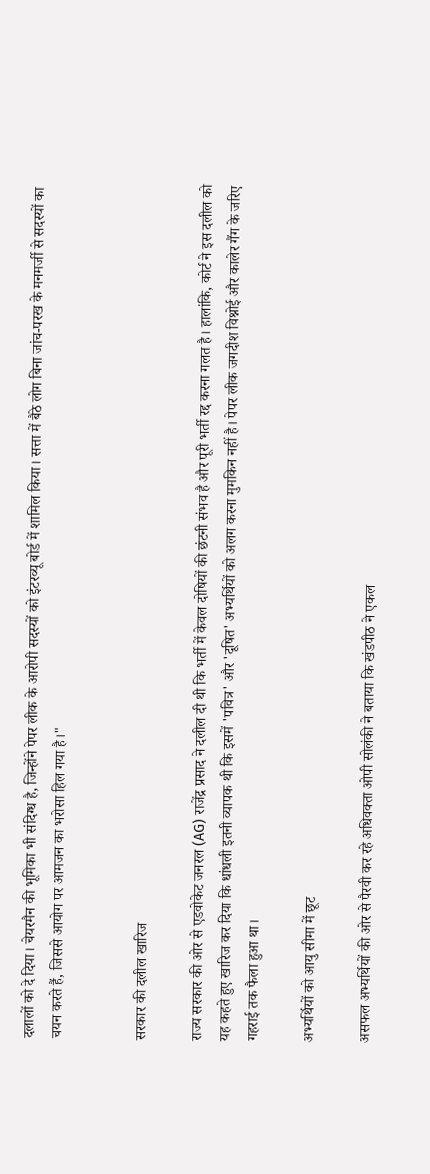दलालों को दे दिया। चेयरमैन की भूमिका भी संदिग्ध है, जिन्होंने पेपर लीक के आरोपी सदस्यों को इंटरव्यू बोर्ड में शामिल किया। सत्ता में बैठे लोग बिना जांच-परख के मनमर्जी से सदस्यों का चयन करते हैं, जिससे आयोग पर आमजन का भरोसा हिल गया है।"


सरकार की दलील खारिज

राज्य सरकार की ओर से एडवोकेट जनरल (AG) राजेंद्र प्रसाद ने दलील दी थी कि भर्ती में केवल दोषियों की छंटनी संभव है और पूरी भर्ती रद्द करना गलत है। हालांकि, कोर्ट ने इस दलील को यह कहते हुए खारिज कर दिया कि धांधली इतनी व्यापक थी कि इसमें 'पवित्र' और 'दूषित' अभ्यर्थियों को अलग करना मुमकिन नहीं है। पेपर लीक जगदीश विश्नोई और कालेर गैंग के जरिए गहराई तक फैला हुआ था।

अभ्यर्थियों को आयु सीमा में छूट

असफल अभ्यर्थियों की ओर से पैरवी कर रहे अधिवक्ता ओपी सोलंकी ने बताया कि खंडपीठ ने एकल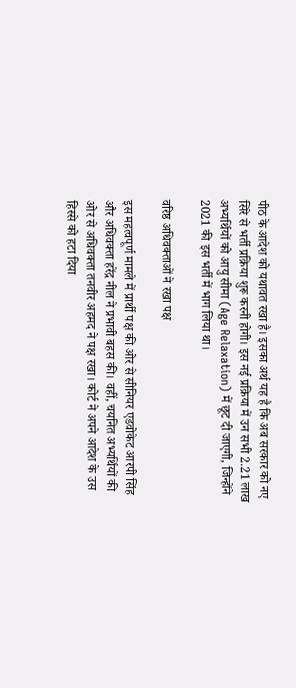पीठ के आदेश को यथावत रखा है। इसका अर्थ यह है कि अब सरकार को नए सिरे से भर्ती प्रक्रिया शुरू करनी होगी। इस नई प्रक्रिया में उन सभी 2.21 लाख अभ्यर्थियों को आयु सीमा (Age Relaxation) में छूट दी जाएगी, जिन्होंने 2021 की इस भर्ती में भाग लिया था।

वरिष्ठ अधिवक्ताओं ने रखा पक्ष

इस महत्वपूर्ण मामले में प्रार्थी पक्ष की ओर से सीनियर एडवोकेट आरपी सिंह और अधिवक्ता हरेंद्र नील ने प्रभावी बहस की। वहीं, चयनित अभ्यर्थियों की ओर से अधिवक्ता तनवीर अहमद ने पक्ष रखा। कोर्ट ने अपने आदेश के उस हिस्से को हटा दिया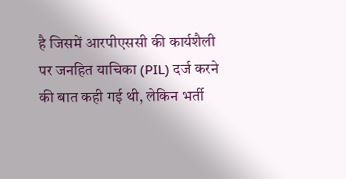है जिसमें आरपीएससी की कार्यशैली पर जनहित याचिका (PIL) दर्ज करने की बात कही गई थी, लेकिन भर्ती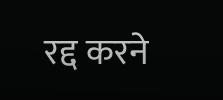रद्द करने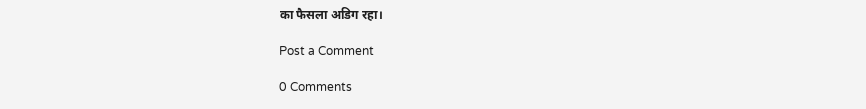का फैसला अडिग रहा।

Post a Comment

0 Comments